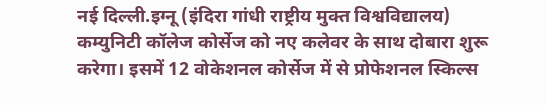नई दिल्ली.इग्नू (इंदिरा गांधी राष्ट्रीय मुक्त विश्वविद्यालय) कम्युनिटी कॉलेज कोर्सेज को नए कलेवर के साथ दोबारा शुरू करेगा। इसमें 12 वोकेशनल कोर्सेज में से प्रोफेशनल स्किल्स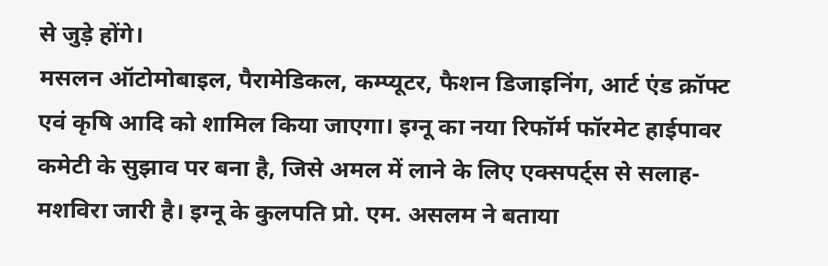से जुड़े होंगे।
मसलन ऑटोमोबाइल, पैरामेडिकल, कम्प्यूटर, फैशन डिजाइनिंग, आर्ट एंड क्रॉफ्ट एवं कृषि आदि को शामिल किया जाएगा। इग्नू का नया रिफॉर्म फॉरमेट हाईपावर कमेटी के सुझाव पर बना है, जिसे अमल में लाने के लिए एक्सपर्ट्स से सलाह-मशविरा जारी है। इग्नू के कुलपति प्रो. एम. असलम ने बताया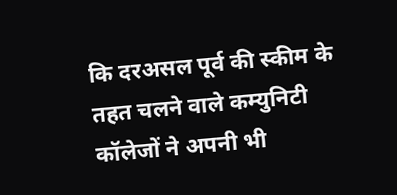कि दरअसल पूर्व की स्कीम के तहत चलने वाले कम्युनिटी कॉलेजों ने अपनी भी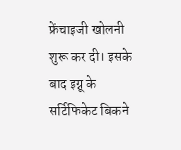फ्रेंचाइजी खोलनी शुरू कर दी। इसके बाद इग्नू के सर्टिफिकेट बिकने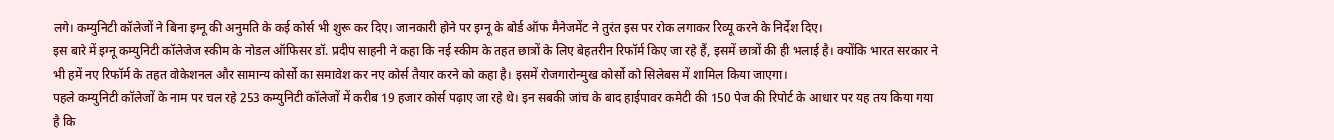लगे। कम्युनिटी कॉलेजों ने बिना इग्नू की अनुमति के कई कोर्स भी शुरू कर दिए। जानकारी होने पर इग्नू के बोर्ड ऑफ मैनेजमेंट ने तुरंत इस पर रोक लगाकर रिव्यू करने के निर्देश दिए।
इस बारे में इग्नू कम्युनिटी कॉलेजेज स्कीम के नोडल ऑफिसर डॉ. प्रदीप साहनी ने कहा कि नई स्कीम के तहत छात्रों के लिए बेहतरीन रिफॉर्म किए जा रहे हैं, इसमें छात्रों की ही भलाई है। क्योंकि भारत सरकार ने भी हमें नए रिफॉर्म के तहत वोकेशनल और सामान्य कोर्सो का समावेश कर नए कोर्स तैयार करने को कहा है। इसमें रोजगारोन्मुख कोर्सो को सिलेबस में शामिल किया जाएगा।
पहले कम्युनिटी कॉलेजों के नाम पर चल रहे 253 कम्युनिटी कॉलेजों में करीब 19 हजार कोर्स पढ़ाए जा रहे थे। इन सबकी जांच के बाद हाईपावर कमेटी की 150 पेज की रिपोर्ट के आधार पर यह तय किया गया है कि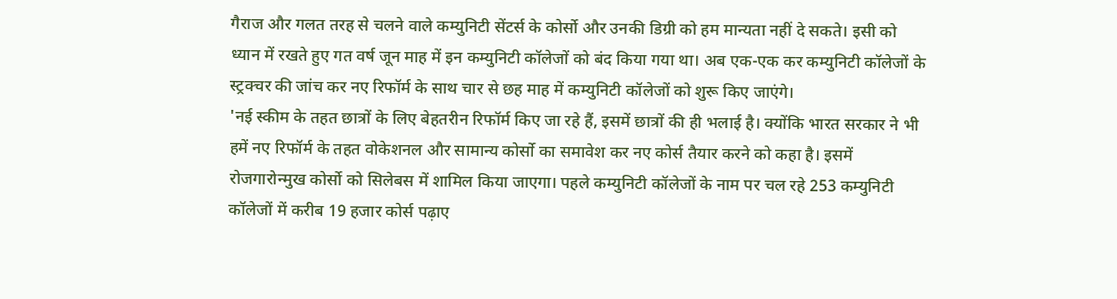गैराज और गलत तरह से चलने वाले कम्युनिटी सेंटर्स के कोर्सो और उनकी डिग्री को हम मान्यता नहीं दे सकते। इसी को ध्यान में रखते हुए गत वर्ष जून माह में इन कम्युनिटी कॉलेजों को बंद किया गया था। अब एक-एक कर कम्युनिटी कॉलेजों के स्ट्रक्चर की जांच कर नए रिफॉर्म के साथ चार से छह माह में कम्युनिटी कॉलेजों को शुरू किए जाएंगे।
'नई स्कीम के तहत छात्रों के लिए बेहतरीन रिफॉर्म किए जा रहे हैं, इसमें छात्रों की ही भलाई है। क्योंकि भारत सरकार ने भी हमें नए रिफॉर्म के तहत वोकेशनल और सामान्य कोर्सो का समावेश कर नए कोर्स तैयार करने को कहा है। इसमें रोजगारोन्मुख कोर्सो को सिलेबस में शामिल किया जाएगा। पहले कम्युनिटी कॉलेजों के नाम पर चल रहे 253 कम्युनिटी कॉलेजों में करीब 19 हजार कोर्स पढ़ाए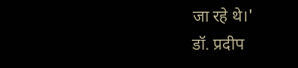जा रहे थे।'
डॉ. प्रदीप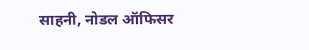साहनी, नोडल ऑफिसर